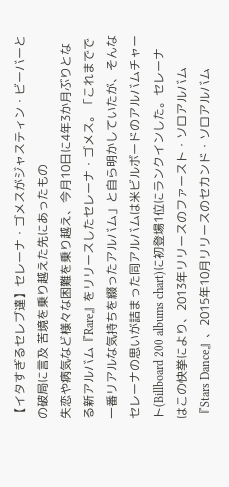【イタすぎるセレブ達】セレーナ・ゴメスがジャスティン・ビーバーとの破局に言及 苦境を乗り越えた先にあったもの
失恋や病気など様々な困難を乗り越え、今月10日に4年3か月ぶりとなる新アルバム『Rare』をリリースしたセレーナ・ゴメス。「これまでで一番リアルな気持ちを綴ったアルバム」と自ら明かしていたが、そんなセレーナの思いが詰まった同アルバムは米ビルボードのアルバムチャート(Billboard 200 albums chart)に初登場1位にランクインした。セレーナはこの快挙により、2013年リリースのファースト・ソロアルバム『Stars Dance』、2015年10月リリースのセカンド・ソロアルバム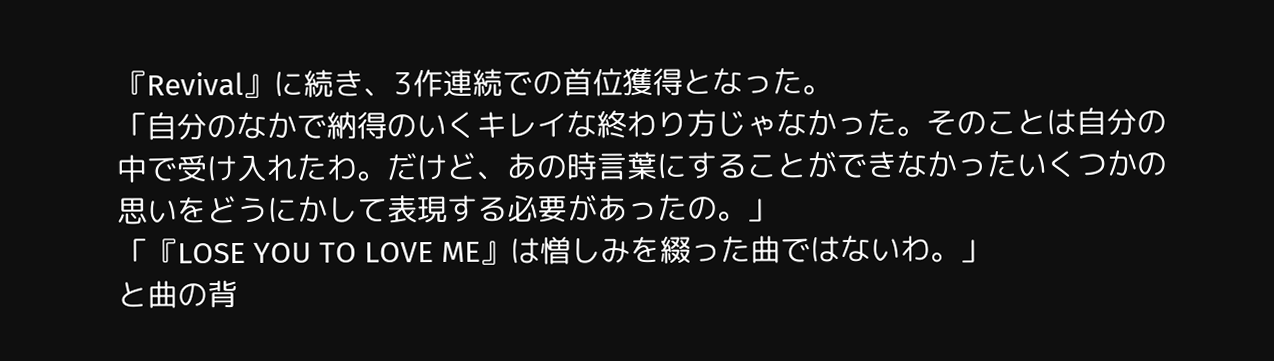『Revival』に続き、3作連続での首位獲得となった。
「自分のなかで納得のいくキレイな終わり方じゃなかった。そのことは自分の中で受け入れたわ。だけど、あの時言葉にすることができなかったいくつかの思いをどうにかして表現する必要があったの。」
「『LOSE YOU TO LOVE ME』は憎しみを綴った曲ではないわ。」
と曲の背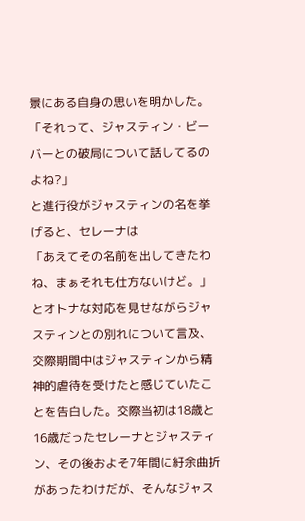景にある自身の思いを明かした。
「それって、ジャスティン・ビーバーとの破局について話してるのよね?」
と進行役がジャスティンの名を挙げると、セレーナは
「あえてその名前を出してきたわね、まぁそれも仕方ないけど。」
とオトナな対応を見せながらジャスティンとの別れについて言及、交際期間中はジャスティンから精神的虐待を受けたと感じていたことを告白した。交際当初は18歳と16歳だったセレーナとジャスティン、その後およそ7年間に紆余曲折があったわけだが、そんなジャス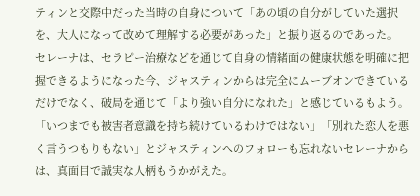ティンと交際中だった当時の自身について「あの頃の自分がしていた選択を、大人になって改めて理解する必要があった」と振り返るのであった。
セレーナは、セラピー治療などを通じて自身の情緒面の健康状態を明確に把握できるようになった今、ジャスティンからは完全にムーブオンできているだけでなく、破局を通じて「より強い自分になれた」と感じているもよう。「いつまでも被害者意識を持ち続けているわけではない」「別れた恋人を悪く言うつもりもない」とジャスティンへのフォローも忘れないセレーナからは、真面目で誠実な人柄もうかがえた。